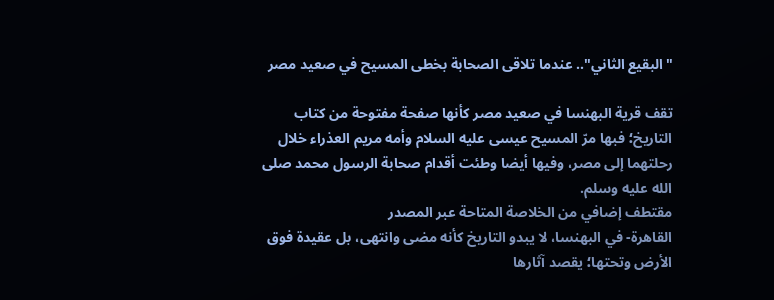"البقيع الثاني".. عندما تلاقى الصحابة بخطى المسيح في صعيد مصر

تقف قرية البهنسا في صعيد مصر كأنها صفحة مفتوحة من كتاب التاريخ؛ فبها مرّ المسيح عيسى عليه السلام وأمه مريم العذراء خلال رحلتهما إلى مصر، وفيها أيضا وطئت أقدام صحابة الرسول محمد صلى الله عليه وسلم.
مقتطف إضافي من الخلاصة المتاحة عبر المصدر
القاهرة- في البهنسا، لا يبدو التاريخ كأنه مضى وانتهى، بل عقيدة فوق الأرض وتحتها؛ يقصد آثارها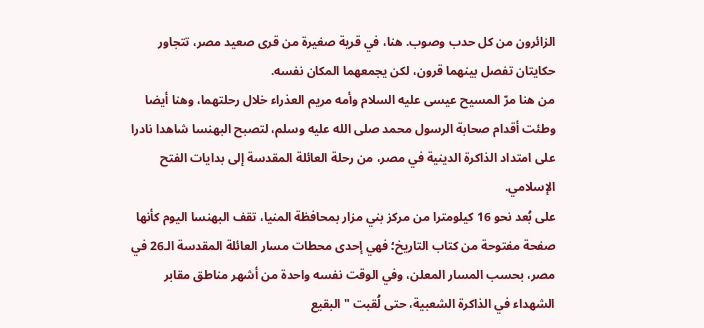الزائرون من كل حدب وصوب. هنا، في قرية صغيرة من قرى صعيد مصر، تتجاور حكايتان تفصل بينهما قرون، لكن يجمعهما المكان نفسه.
من هنا مرّ المسيح عيسى عليه السلام وأمه مريم العذراء خلال رحلتهما، وهنا أيضا وطئت أقدام صحابة الرسول محمد صلى الله عليه وسلم، لتصبح البهنسا شاهدا نادرا على امتداد الذاكرة الدينية في مصر، من رحلة العائلة المقدسة إلى بدايات الفتح الإسلامي.
على بُعد نحو 16 كيلومترا من مركز بني مزار بمحافظة المنيا، تقف البهنسا اليوم كأنها صفحة مفتوحة من كتاب التاريخ؛ فهي إحدى محطات مسار العائلة المقدسة الـ26 في مصر، بحسب المسار المعلن، وفي الوقت نفسه واحدة من أشهر مناطق مقابر الشهداء في الذاكرة الشعبية، حتى لُقبت "البقيع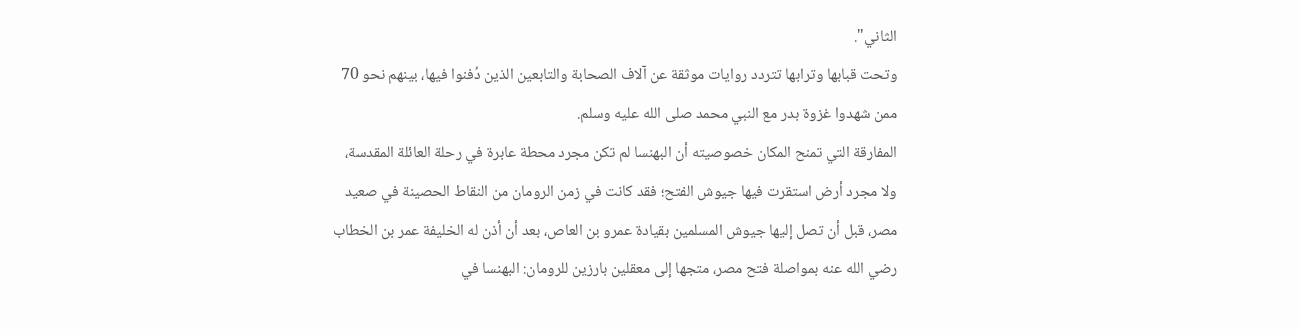الثاني".
وتحت قبابها وترابها تتردد روايات موثقة عن آلاف الصحابة والتابعين الذين دُفنوا فيها، بينهم نحو 70 ممن شهدوا غزوة بدر مع النبي محمد صلى الله عليه وسلم.
المفارقة التي تمنح المكان خصوصيته أن البهنسا لم تكن مجرد محطة عابرة في رحلة العائلة المقدسة، ولا مجرد أرض استقرت فيها جيوش الفتح؛ فقد كانت في زمن الرومان من النقاط الحصينة في صعيد مصر، قبل أن تصل إليها جيوش المسلمين بقيادة عمرو بن العاص، بعد أن أذن له الخليفة عمر بن الخطاب رضي الله عنه بمواصلة فتح مصر، متجها إلى معقلين بارزين للرومان: البهنسا في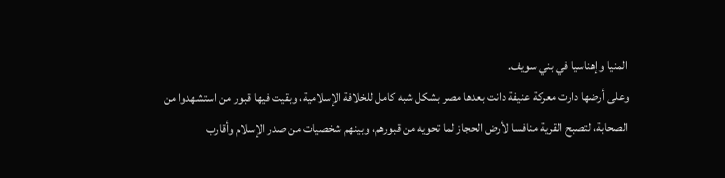المنيا وإهناسيا في بني سويف.
وعلى أرضها دارت معركة عنيفة دانت بعدها مصر بشكل شبه كامل للخلافة الإسلامية، وبقيت فيها قبور من استشهدوا من الصحابة، لتصبح القرية منافسا لأرض الحجاز لما تحويه من قبورهم، وبينهم شخصيات من صدر الإسلام وأقارب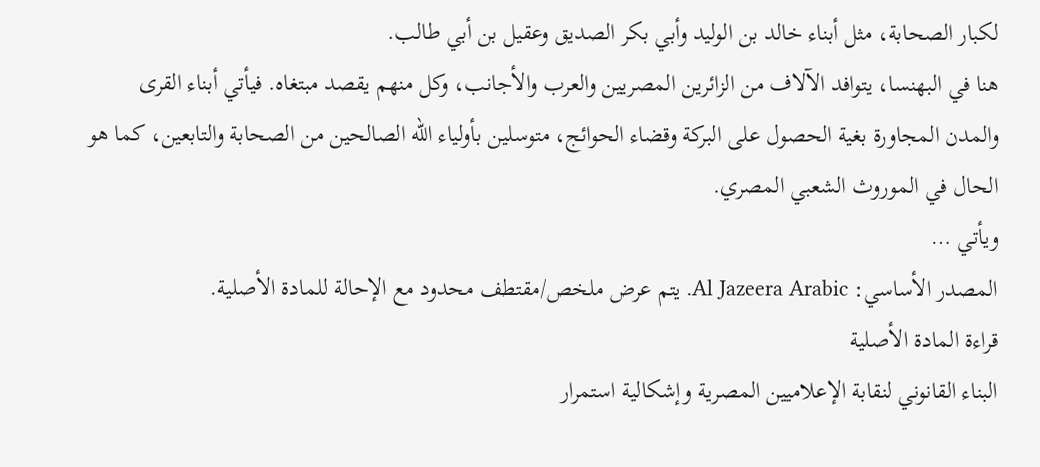لكبار الصحابة، مثل أبناء خالد بن الوليد وأبي بكر الصديق وعقيل بن أبي طالب.
هنا في البهنسا، يتوافد الآلاف من الزائرين المصريين والعرب والأجانب، وكل منهم يقصد مبتغاه. فيأتي أبناء القرى والمدن المجاورة بغية الحصول على البركة وقضاء الحوائج، متوسلين بأولياء الله الصالحين من الصحابة والتابعين، كما هو الحال في الموروث الشعبي المصري.
ويأتي …
المصدر الأساسي: Al Jazeera Arabic. يتم عرض ملخص/مقتطف محدود مع الإحالة للمادة الأصلية.
قراءة المادة الأصلية
البناء القانوني لنقابة الإعلاميين المصرية وإشكالية استمرار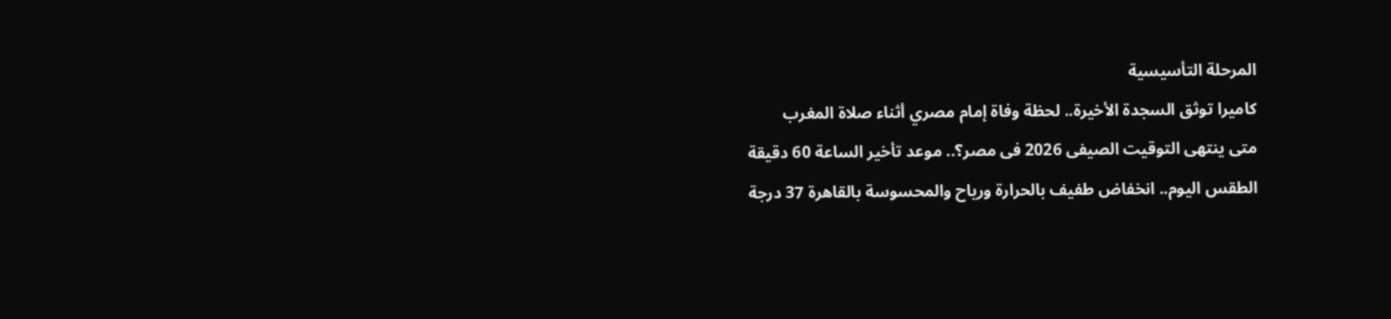المرحلة التأسيسية
كاميرا توثق السجدة الأخيرة.. لحظة وفاة إمام مصري أثناء صلاة المغرب
متى ينتهى التوقيت الصيفى 2026 فى مصر؟.. موعد تأخير الساعة 60 دقيقة
الطقس اليوم.. انخفاض طفيف بالحرارة ورياح والمحسوسة بالقاهرة 37 درجة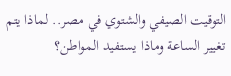التوقيت الصيفي والشتوي في مصر.. لماذا يتم تغيير الساعة وماذا يستفيد المواطن؟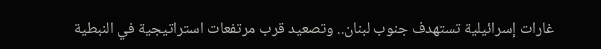غارات إسرائيلية تستهدف جنوب لبنان.. وتصعيد قرب مرتفعات استراتيجية في النبطية